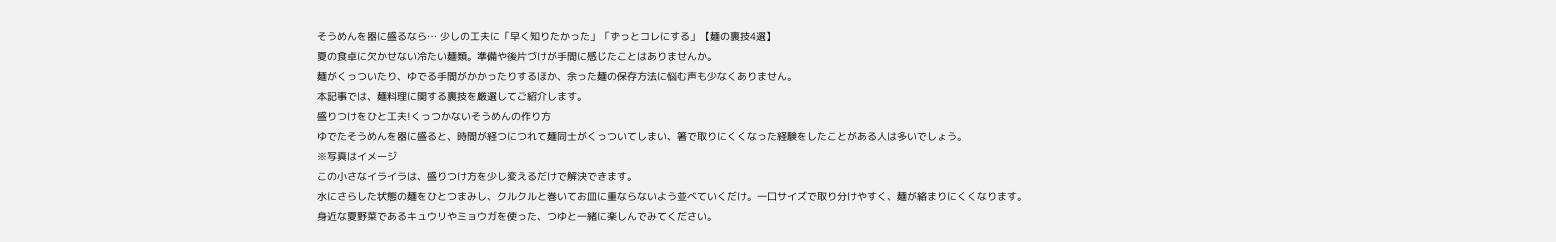そうめんを器に盛るなら… 少しの工夫に「早く知りたかった」「ずっとコレにする」【麺の裏技4選】
夏の食卓に欠かせない冷たい麺類。準備や後片づけが手間に感じたことはありませんか。
麺がくっついたり、ゆでる手間がかかったりするほか、余った麺の保存方法に悩む声も少なくありません。
本記事では、麺料理に関する裏技を厳選してご紹介します。
盛りつけをひと工夫!くっつかないそうめんの作り方
ゆでたそうめんを器に盛ると、時間が経つにつれて麺同士がくっついてしまい、箸で取りにくくなった経験をしたことがある人は多いでしょう。
※写真はイメージ
この小さなイライラは、盛りつけ方を少し変えるだけで解決できます。
水にさらした状態の麺をひとつまみし、クルクルと巻いてお皿に重ならないよう並べていくだけ。一口サイズで取り分けやすく、麺が絡まりにくくなります。
身近な夏野菜であるキュウリやミョウガを使った、つゆと一緒に楽しんでみてください。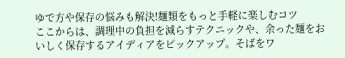ゆで方や保存の悩みも解決!麺類をもっと手軽に楽しむコツ
ここからは、調理中の負担を減らすテクニックや、余った麺をおいしく保存するアイディアをピックアップ。そばをワ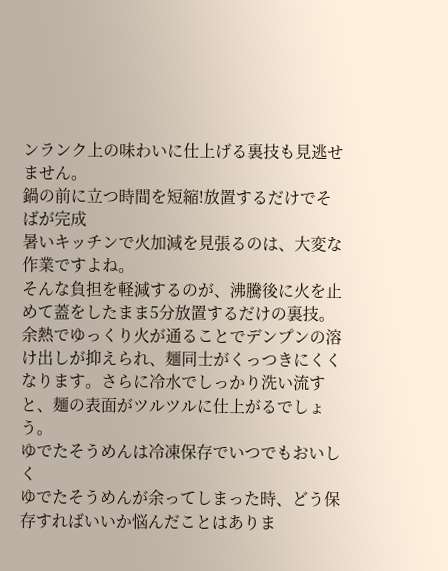ンランク上の味わいに仕上げる裏技も見逃せません。
鍋の前に立つ時間を短縮!放置するだけでそばが完成
暑いキッチンで火加減を見張るのは、大変な作業ですよね。
そんな負担を軽減するのが、沸騰後に火を止めて蓋をしたまま5分放置するだけの裏技。
余熱でゆっくり火が通ることでデンプンの溶け出しが抑えられ、麺同士がくっつきにくくなります。さらに冷水でしっかり洗い流すと、麺の表面がツルツルに仕上がるでしょう。
ゆでたそうめんは冷凍保存でいつでもおいしく
ゆでたそうめんが余ってしまった時、どう保存すればいいか悩んだことはありま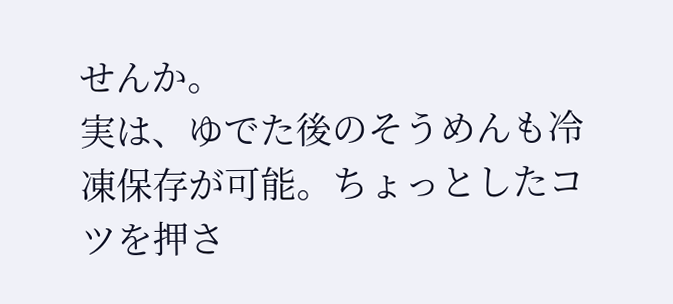せんか。
実は、ゆでた後のそうめんも冷凍保存が可能。ちょっとしたコツを押さ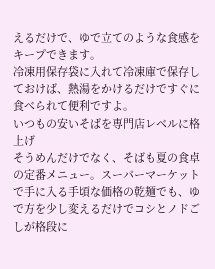えるだけで、ゆで立てのような食感をキープできます。
冷凍用保存袋に入れて冷凍庫で保存しておけば、熱湯をかけるだけですぐに食べられて便利ですよ。
いつもの安いそばを専門店レベルに格上げ
そうめんだけでなく、そばも夏の食卓の定番メニュー。スーパーマーケットで手に入る手頃な価格の乾麺でも、ゆで方を少し変えるだけでコシとノドごしが格段に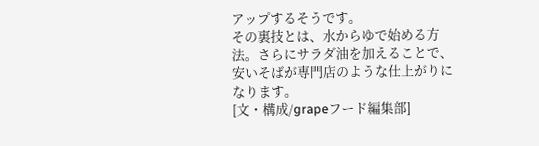アップするそうです。
その裏技とは、水からゆで始める方法。さらにサラダ油を加えることで、安いそばが専門店のような仕上がりになります。
[文・構成/grapeフード編集部]